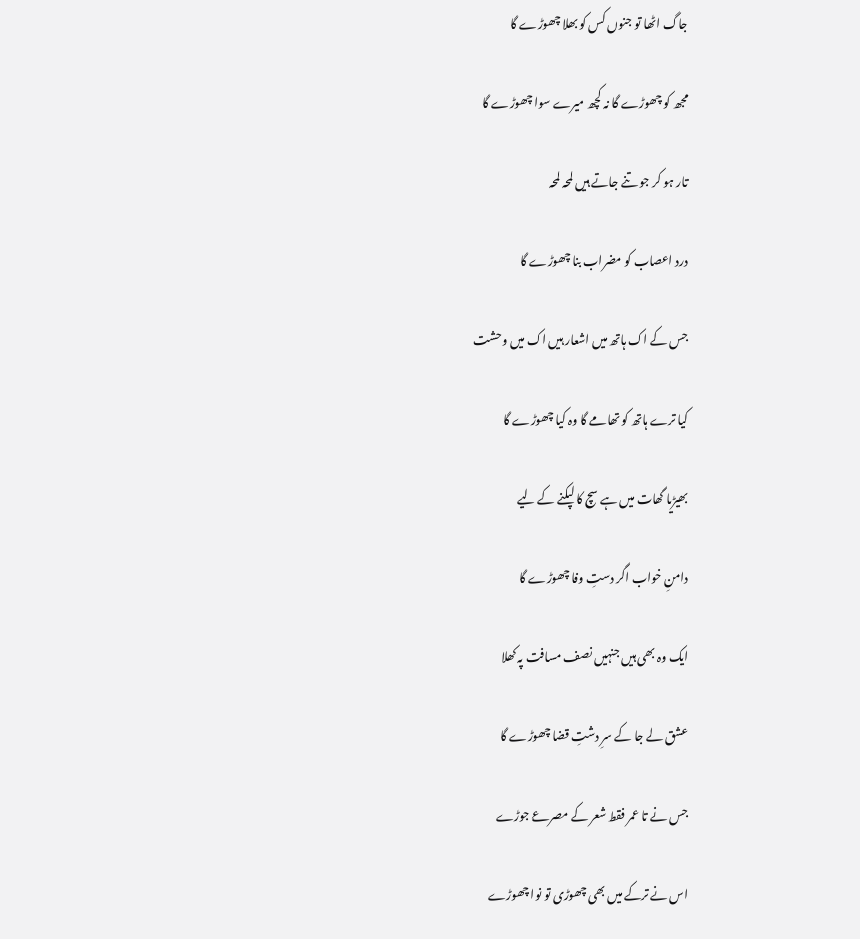جاگ اٹھا تو جنوں کس کو بھلا چھوڑے گا

مجھ کو چھوڑے گا نہ کچھ میرے سوا چھوڑے گا

تار ہو کر جو تنے جاتے ہیں لمحہ لمحہ

درد اعصاب کو مضراب بنا چھوڑے گا

جس کے اک ہاتھ میں اشعار ہیں اک میں وحشت

کیا ترے ہاتھ کو تھامے گا وہ کیا چھوڑے گا

بھیڑیا گھات میں ہے سچ کا لپکنے کے لیے

دامنِ خواب اگر دستِ وفا چھوڑے گا

ایک وہ بھی ہیں جنہیں نصف مسافت پہ کھلا

عشق لے جا کے سرِ دشتِ قضا چھوڑے گا

جس نے تا عمر فقط شعر کے مصرعے جوڑے

اس نے ترکے میں بھی چھوڑی تو نوا چھوڑے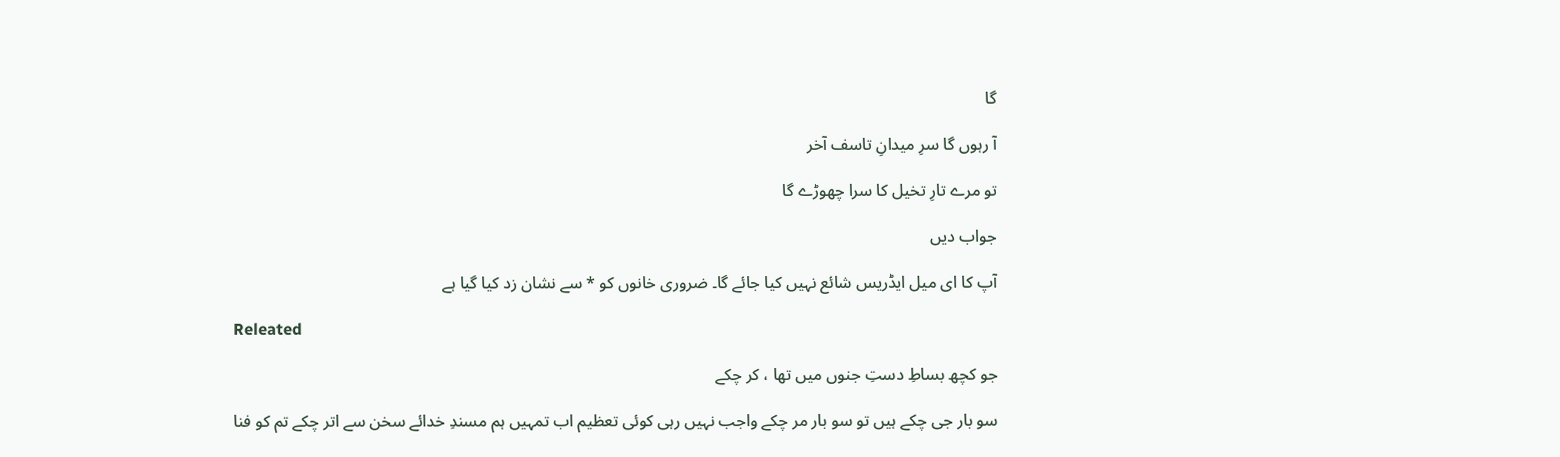گا

آ رہوں گا سرِ میدانِ تاسف آخر

تو مرے تارِ تخیل کا سرا چھوڑے گا

جواب دیں

آپ کا ای میل ایڈریس شائع نہیں کیا جائے گا۔ ضروری خانوں کو * سے نشان زد کیا گیا ہے

Releated

جو کچھ بساطِ دستِ جنوں میں تھا ، کر چکے

سو بار جی چکے ہیں تو سو بار مر چکے واجب نہیں رہی کوئی تعظیم اب تمہیں ہم مسندِ خدائے سخن سے اتر چکے تم کو فنا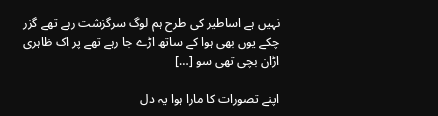نہیں ہے اساطیر کی طرح ہم لوگ سرگزشت رہے تھے گزر چکے یوں بھی ہوا کے ساتھ اڑے جا رہے تھے پر اک ظاہری اڑان بچی تھی سو […]

اپنے تصورات کا مارا ہوا یہ دل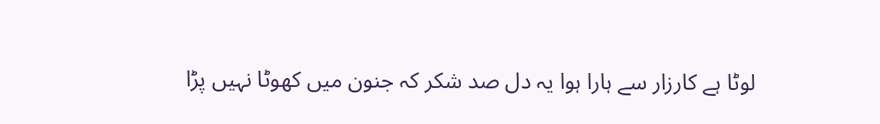لوٹا ہے کارزار سے ہارا ہوا یہ دل صد شکر کہ جنون میں کھوٹا نہیں پڑا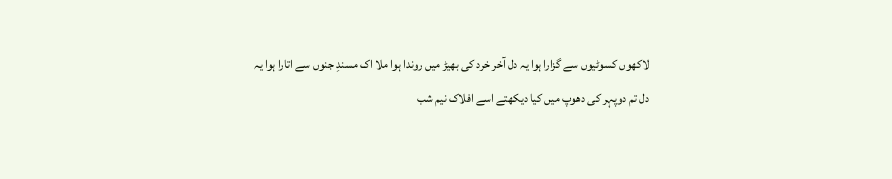لاکھوں کسوٹیوں سے گزارا ہوا یہ دل آخر خرد کی بھیڑ میں روندا ہوا ملا اک مسندِ جنوں سے اتارا ہوا یہ دل تم دوپہر کی دھوپ میں کیا دیکھتے اسے افلاک نیم شب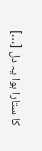کا ستارا ہوا یہ دل […]